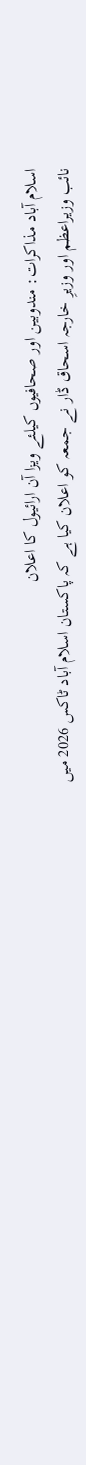اسلام آباد مذاکرات: مندوبین اور صحافیوں کیلئے ویزا آن ارائیول کا اعلان
نائب وزیراعظم اور وزیرِ خارجہ اسحاق ڈار نے جمعہ کو اعلان کیا ہے کہ پاکستان اسلام آباد ٹاکس 2026 میں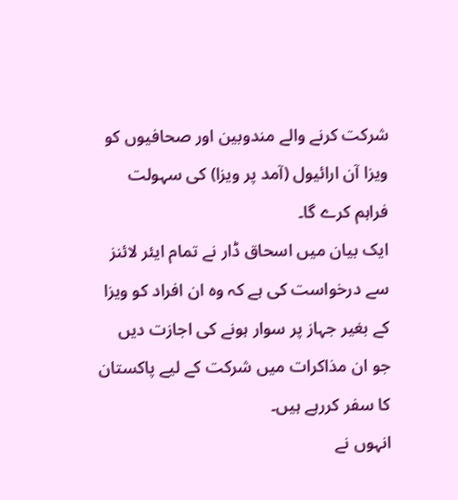شرکت کرنے والے مندوبین اور صحافیوں کو ویزا آن ارائیول (آمد پر ویزا) کی سہولت فراہم کرے گا۔
ایک بیان میں اسحاق ڈار نے تمام ایئر لائنز سے درخواست کی ہے کہ وہ ان افراد کو ویزا کے بغیر جہاز پر سوار ہونے کی اجازت دیں جو ان مذاکرات میں شرکت کے لیے پاکستان کا سفر کررہے ہیں۔
انہوں نے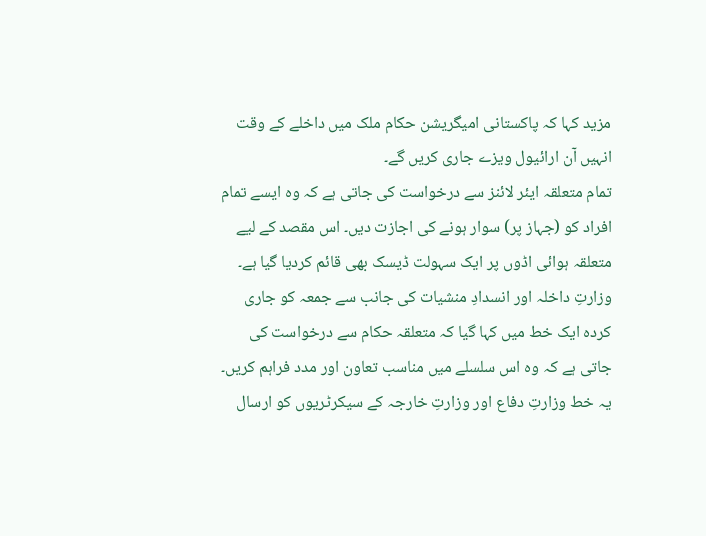مزید کہا کہ پاکستانی امیگریشن حکام ملک میں داخلے کے وقت انہیں آن ارائیول ویزے جاری کریں گے۔
تمام متعلقہ ایئر لائنز سے درخواست کی جاتی ہے کہ وہ ایسے تمام افراد کو (جہاز پر) سوار ہونے کی اجازت دیں۔ اس مقصد کے لیے متعلقہ ہوائی اڈوں پر ایک سہولت ڈیسک بھی قائم کردیا گیا ہے۔
وزارتِ داخلہ اور انسدادِ منشیات کی جانب سے جمعہ کو جاری کردہ ایک خط میں کہا گیا کہ متعلقہ حکام سے درخواست کی جاتی ہے کہ وہ اس سلسلے میں مناسب تعاون اور مدد فراہم کریں۔
یہ خط وزارتِ دفاع اور وزارتِ خارجہ کے سیکرٹریوں کو ارسال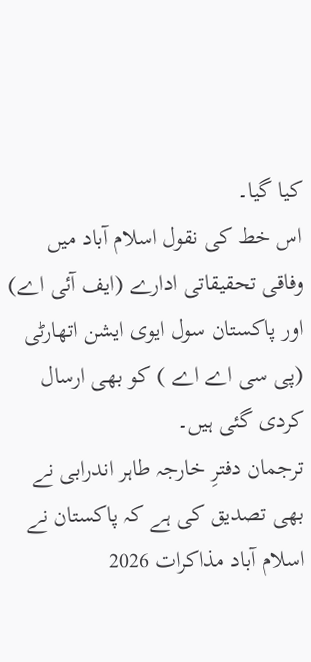کیا گیا۔
اس خط کی نقول اسلام آباد میں وفاقی تحقیقاتی ادارے (ایف آئی اے) اور پاکستان سول ایوی ایشن اتھارٹی (پی سی اے اے ) کو بھی ارسال کردی گئی ہیں۔
ترجمان دفترِ خارجہ طاہر اندرابی نے بھی تصدیق کی ہے کہ پاکستان نے اسلام آباد مذاکرات 2026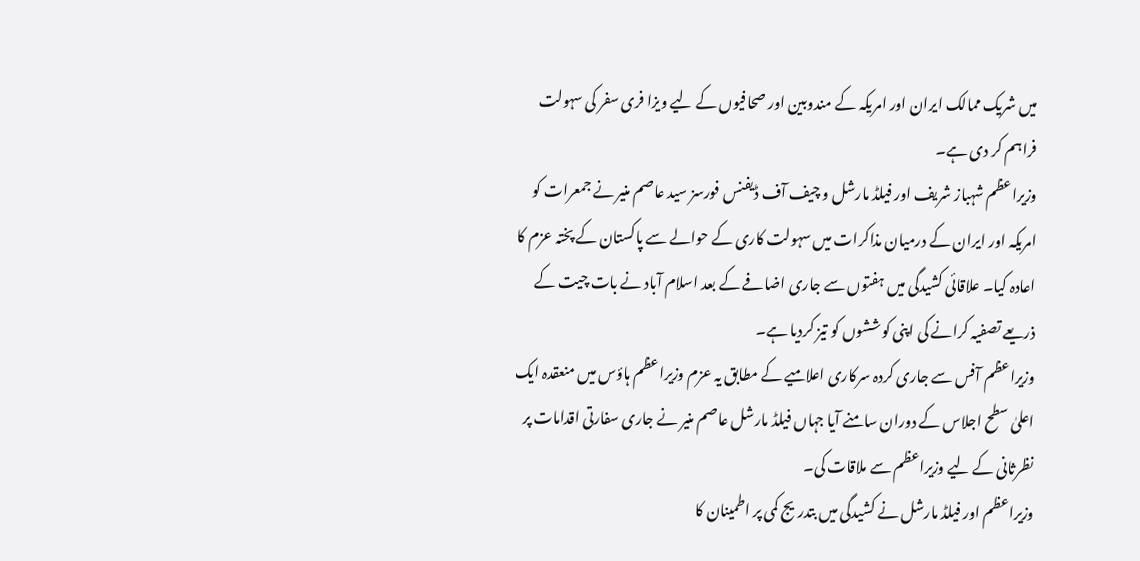میں شریک ممالک ایران اور امریکہ کے مندوبین اور صحافیوں کے لیے ویزا فری سفر کی سہولت فراہم کر دی ہے۔
وزیراعظم شہباز شریف اور فیلڈ مارشل و چیف آف ڈیفنس فورسز سید عاصم منیر نے جمعرات کو امریکہ اور ایران کے درمیان مذاکرات میں سہولت کاری کے حوالے سے پاکستان کے پختہ عزم کا اعادہ کیا۔ علاقائی کشیدگی میں ہفتوں سے جاری اضافے کے بعد اسلام آباد نے بات چیت کے ذریعے تصفیہ کرانے کی اپنی کوششوں کو تیز کردیا ہے۔
وزیراعظم آفس سے جاری کردہ سرکاری اعلامیے کے مطابق یہ عزم وزیراعظم ہاؤس میں منعقدہ ایک اعلیٰ سطح اجلاس کے دوران سامنے آیا جہاں فیلڈ مارشل عاصم منیر نے جاری سفارتی اقدامات پر نظرثانی کے لیے وزیراعظم سے ملاقات کی۔
وزیراعظم اور فیلڈ مارشل نے کشیدگی میں بتدریج کمی پر اطمینان کا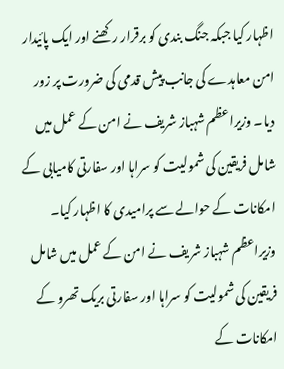اظہار کیا جبکہ جنگ بندی کو برقرار رکھنے اور ایک پائیدار امن معاہدے کی جانب پیش قدمی کی ضرورت پر زور دیا۔ وزیراعظم شہباز شریف نے امن کے عمل میں شامل فریقین کی شمولیت کو سراہا اور سفارتی کامیابی کے امکانات کے حوالے سے پرامیدی کا اظہار کیا۔
وزیراعظم شہباز شریف نے امن کے عمل میں شامل فریقین کی شمولیت کو سراہا اور سفارتی بریک تھرو کے امکانات کے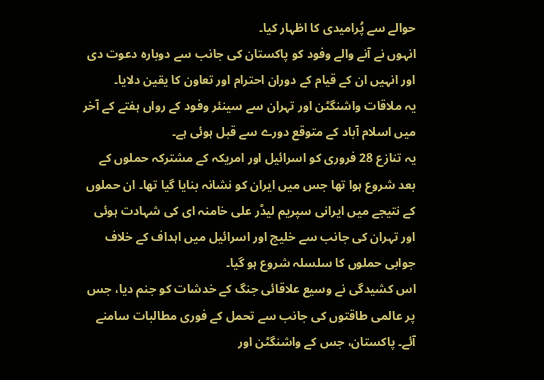حوالے سے پُرامیدی کا اظہار کیا۔
انہوں نے آنے والے وفود کو پاکستان کی جانب سے دوبارہ دعوت دی اور انہیں ان کے قیام کے دوران احترام اور تعاون کا یقین دلایا۔
یہ ملاقات واشنگٹن اور تہران سے سینئر وفود کے رواں ہفتے کے آخر میں اسلام آباد کے متوقع دورے سے قبل ہوئی ہے۔
یہ تنازع 28 فروری کو اسرائیل اور امریکہ کے مشترکہ حملوں کے بعد شروع ہوا تھا جس میں ایران کو نشانہ بنایا گیا تھا۔ ان حملوں کے نتیجے میں ایرانی سپریم لیڈر علی خامنہ ای کی شہادت ہوئی اور تہران کی جانب سے خلیج اور اسرائیل میں اہداف کے خلاف جوابی حملوں کا سلسلہ شروع ہو گیا۔
اس کشیدگی نے وسیع علاقائی جنگ کے خدشات کو جنم دیا، جس پر عالمی طاقتوں کی جانب سے تحمل کے فوری مطالبات سامنے آئے۔ پاکستان، جس کے واشنگٹن اور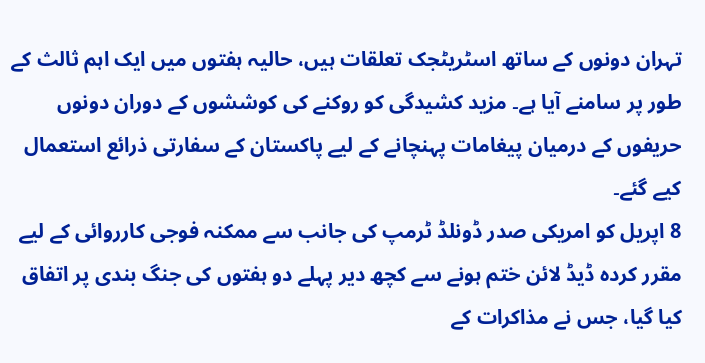تہران دونوں کے ساتھ اسٹریٹجک تعلقات ہیں، حالیہ ہفتوں میں ایک اہم ثالث کے طور پر سامنے آیا ہے۔ مزید کشیدگی کو روکنے کی کوششوں کے دوران دونوں حریفوں کے درمیان پیغامات پہنچانے کے لیے پاکستان کے سفارتی ذرائع استعمال کیے گئے۔
8 اپریل کو امریکی صدر ڈونلڈ ٹرمپ کی جانب سے ممکنہ فوجی کارروائی کے لیے مقرر کردہ ڈیڈ لائن ختم ہونے سے کچھ دیر پہلے دو ہفتوں کی جنگ بندی پر اتفاق کیا گیا، جس نے مذاکرات کے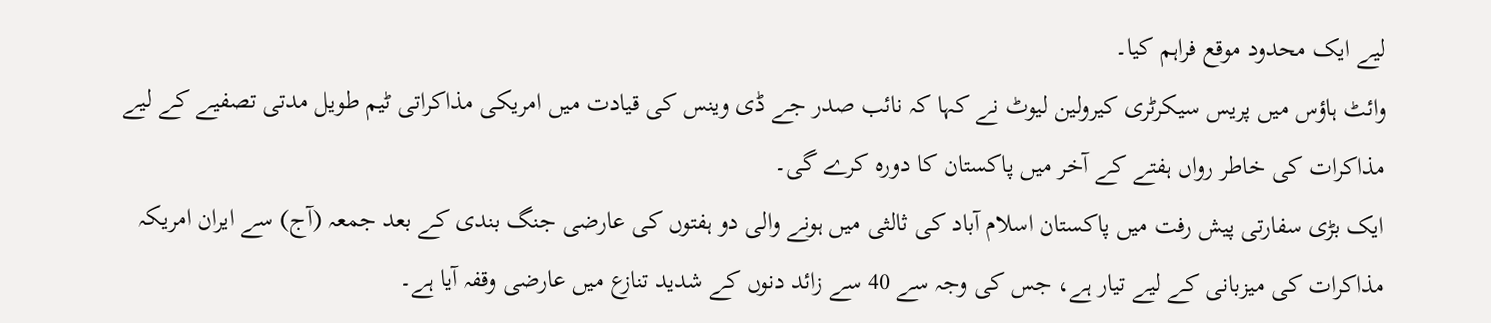لیے ایک محدود موقع فراہم کیا۔
وائٹ ہاؤس میں پریس سیکرٹری کیرولین لیوٹ نے کہا کہ نائب صدر جے ڈی وینس کی قیادت میں امریکی مذاکراتی ٹیم طویل مدتی تصفیے کے لیے مذاکرات کی خاطر رواں ہفتے کے آخر میں پاکستان کا دورہ کرے گی۔
ایک بڑی سفارتی پیش رفت میں پاکستان اسلام آباد کی ثالثی میں ہونے والی دو ہفتوں کی عارضی جنگ بندی کے بعد جمعہ (آج) سے ایران امریکہ مذاکرات کی میزبانی کے لیے تیار ہے، جس کی وجہ سے 40 سے زائد دنوں کے شدید تنازع میں عارضی وقفہ آیا ہے۔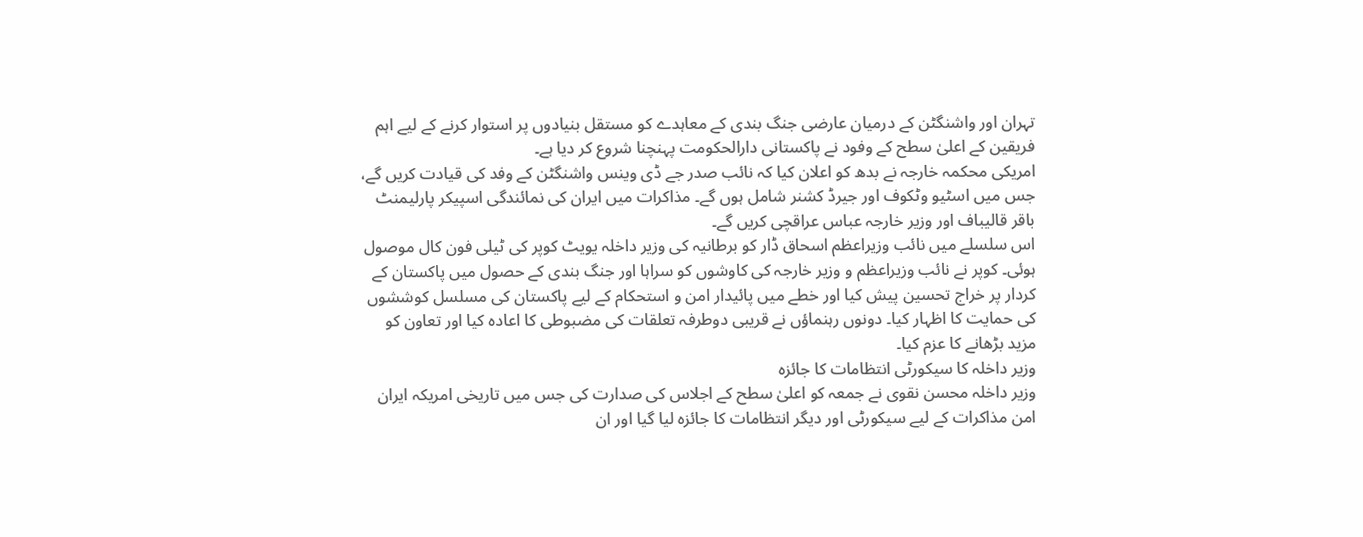تہران اور واشنگٹن کے درمیان عارضی جنگ بندی کے معاہدے کو مستقل بنیادوں پر استوار کرنے کے لیے اہم فریقین کے اعلیٰ سطح کے وفود نے پاکستانی دارالحکومت پہنچنا شروع کر دیا ہے۔
امریکی محکمہ خارجہ نے بدھ کو اعلان کیا کہ نائب صدر جے ڈی وینس واشنگٹن کے وفد کی قیادت کریں گے، جس میں اسٹیو وٹکوف اور جیرڈ کشنر شامل ہوں گے۔ مذاکرات میں ایران کی نمائندگی اسپیکر پارلیمنٹ باقر قالیباف اور وزیر خارجہ عباس عراقچی کریں گے۔
اس سلسلے میں نائب وزیراعظم اسحاق ڈار کو برطانیہ کی وزیر داخلہ یویٹ کوپر کی ٹیلی فون کال موصول ہوئی۔ کوپر نے نائب وزیراعظم و وزیر خارجہ کی کاوشوں کو سراہا اور جنگ بندی کے حصول میں پاکستان کے کردار پر خراج تحسین پیش کیا اور خطے میں پائیدار امن و استحکام کے لیے پاکستان کی مسلسل کوششوں کی حمایت کا اظہار کیا۔ دونوں رہنماؤں نے قریبی دوطرفہ تعلقات کی مضبوطی کا اعادہ کیا اور تعاون کو مزید بڑھانے کا عزم کیا۔
وزیر داخلہ کا سیکورٹی انتظامات کا جائزہ
وزیر داخلہ محسن نقوی نے جمعہ کو اعلیٰ سطح کے اجلاس کی صدارت کی جس میں تاریخی امریکہ ایران امن مذاکرات کے لیے سیکورٹی اور دیگر انتظامات کا جائزہ لیا گیا اور ان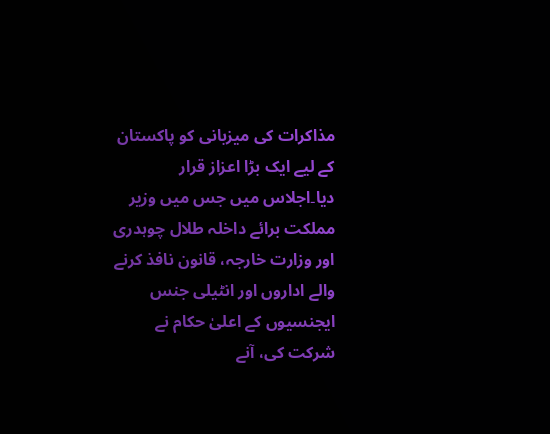مذاکرات کی میزبانی کو پاکستان کے لیے ایک بڑا اعزاز قرار دیا۔اجلاس میں جس میں وزیر مملکت برائے داخلہ طلال چوہدری اور وزارت خارجہ، قانون نافذ کرنے والے اداروں اور انٹیلی جنس ایجنسیوں کے اعلیٰ حکام نے شرکت کی، آنے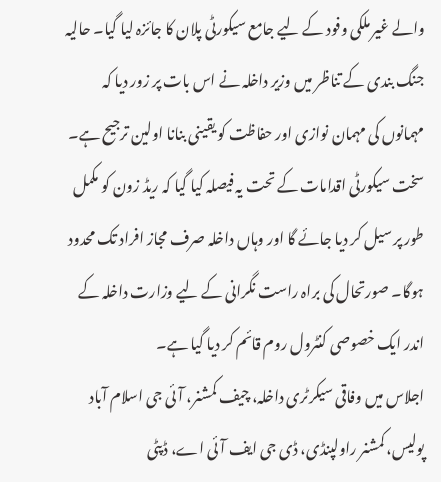والے غیر ملکی وفود کے لیے جامع سیکورٹی پلان کا جائزہ لیا گیا۔ حالیہ جنگ بندی کے تناظر میں وزیر داخلہ نے اس بات پر زور دیا کہ مہمانوں کی مہمان نوازی اور حفاظت کو یقینی بنانا اولین ترجیح ہے۔
سخت سیکورٹی اقدامات کے تحت یہ فیصلہ کیا گیا کہ ریڈ زون کو مکمل طور پر سیل کر دیا جائے گا اور وہاں داخلہ صرف مجاز افراد تک محدود ہوگا۔ صورتحال کی براہ راست نگرانی کے لیے وزارت داخلہ کے اندر ایک خصوصی کنٹرول روم قائم کر دیا گیا ہے۔
اجلاس میں وفاقی سیکرٹری داخلہ، چیف کمشنر، آئی جی اسلام آباد پولیس، کمشنر راولپنڈی، ڈی جی ایف آئی اے، ڈپٹی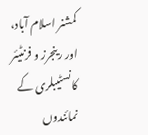کمشنر اسلام آباد، اور رینجرز و فرنٹیئر کانسٹیبلری کے نمائندوں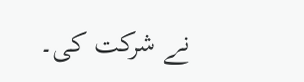نے شرکت کی۔